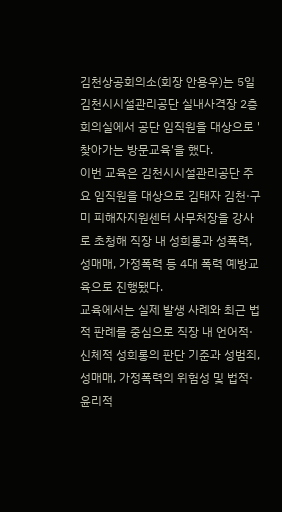김천상공회의소(회장 안용우)는 5일 김천시시설관리공단 실내사격장 2층 회의실에서 공단 임직원을 대상으로 '찾아가는 방문교육'을 했다.
이번 교육은 김천시시설관리공단 주요 임직원을 대상으로 김태자 김천·구미 피해자지원센터 사무처장을 강사로 초청해 직장 내 성희롱과 성폭력, 성매매, 가정폭력 등 4대 폭력 예방교육으로 진행됐다.
교육에서는 실제 발생 사례와 최근 법적 판례를 중심으로 직장 내 언어적·신체적 성희롱의 판단 기준과 성범죄, 성매매, 가정폭력의 위험성 및 법적·윤리적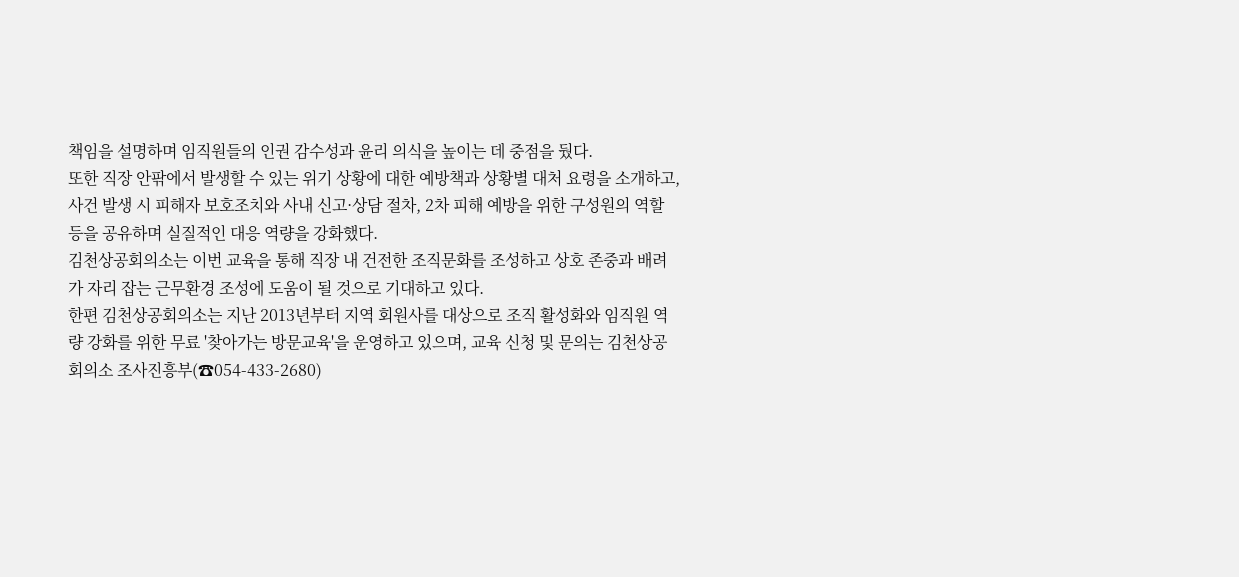책임을 설명하며 임직원들의 인권 감수성과 윤리 의식을 높이는 데 중점을 뒀다.
또한 직장 안팎에서 발생할 수 있는 위기 상황에 대한 예방책과 상황별 대처 요령을 소개하고, 사건 발생 시 피해자 보호조치와 사내 신고·상담 절차, 2차 피해 예방을 위한 구성원의 역할 등을 공유하며 실질적인 대응 역량을 강화했다.
김천상공회의소는 이번 교육을 통해 직장 내 건전한 조직문화를 조성하고 상호 존중과 배려가 자리 잡는 근무환경 조성에 도움이 될 것으로 기대하고 있다.
한편 김천상공회의소는 지난 2013년부터 지역 회원사를 대상으로 조직 활성화와 임직원 역량 강화를 위한 무료 '찾아가는 방문교육'을 운영하고 있으며, 교육 신청 및 문의는 김천상공회의소 조사진흥부(☎054-433-2680)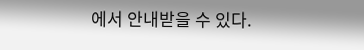에서 안내받을 수 있다.